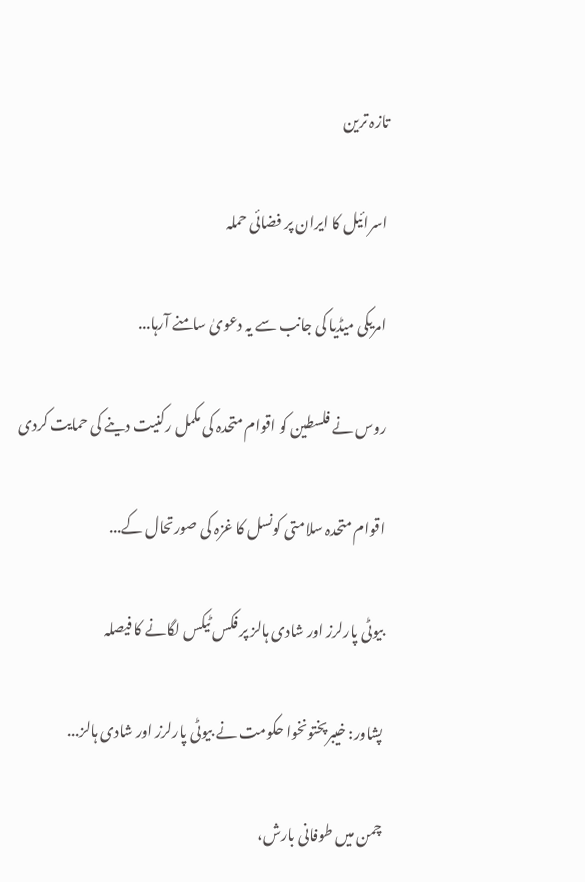تازہ ترین

اسرائیل کا ایران پر فضائی حملہ

امریکی میڈیا کی جانب سے یہ دعویٰ سامنے آرہا...

روس نے فلسطین کو اقوام متحدہ کی مکمل رکنیت دینے کی حمایت کردی

اقوام متحدہ سلامتی کونسل کا غزہ کی صورتحال کے...

بیوٹی پارلرز اور شادی ہالز پر فکس ٹیکس لگانے کا فیصلہ

پشاور: خیبرپختونخوا حکومت نے بیوٹی پارلرز اور شادی ہالز...

چمن میں طوفانی بارش،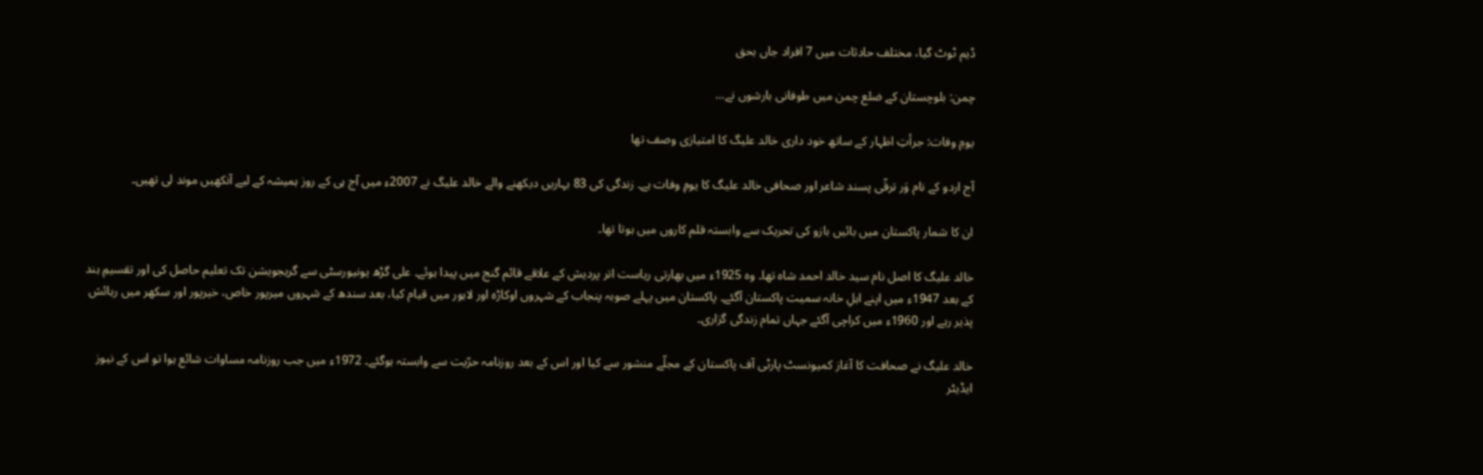ڈیم ٹوٹ گیا، مختلف حادثات میں 7 افراد جاں بحق

چمن: بلوچستان کے ضلع چمن میں طوفانی بارشوں نے...

یومِ وفات: جرأتِ اظہار کے ساتھ خود داری خالد علیگ کا امتیازی وصف تھا

آج اردو کے نام وَر ترقّی پسند شاعر اور صحافی خالد علیگ کا یومِ وفات ہے۔ زندگی کی 83 بہاریں دیکھنے والے خالد علیگ نے 2007ء میں آج ہی کے روز ہمیشہ کے لیے آنکھیں‌ موند لی تھیں۔

ان کا شمار پاکستان میں بائیں بازو کی تحریک سے وابستہ قلم کاروں میں ہوتا تھا۔

خالد علیگ کا اصل نام سید خالد احمد شاہ تھا۔ وہ 1925ء میں بھارتی ریاست اتر پردیش کے علاقے قائم گنج میں پیدا ہوئے۔ علی گڑھ یونیورسٹی سے گریجویشن تک تعلیم حاصل کی اور تقسیمِ ہند کے بعد 1947ء میں اپنے اہلِ خانہ سمیت پاکستان آگئے۔ پاکستان میں پہلے صوبہ پنجاب کے شہروں اوکاڑہ اور لاہور میں قیام کیا، بعد سندھ کے شہروں میرپور خاص، خیرپور اور سکھر میں رہائش پذیر رہے اور 1960ء میں کراچی آگئے جہاں تمام زندگی گزاری۔

خالد علیگ نے صحافت کا آغاز کمیونسٹ پارٹی آف پاکستان کے مجلّے منشور سے کیا اور اس کے بعد روزنامہ حرّیت سے وابستہ ہوگئے۔ 1972ء میں جب روزنامہ مساوات شائع ہوا تو اس کے نیوز ایڈیٹر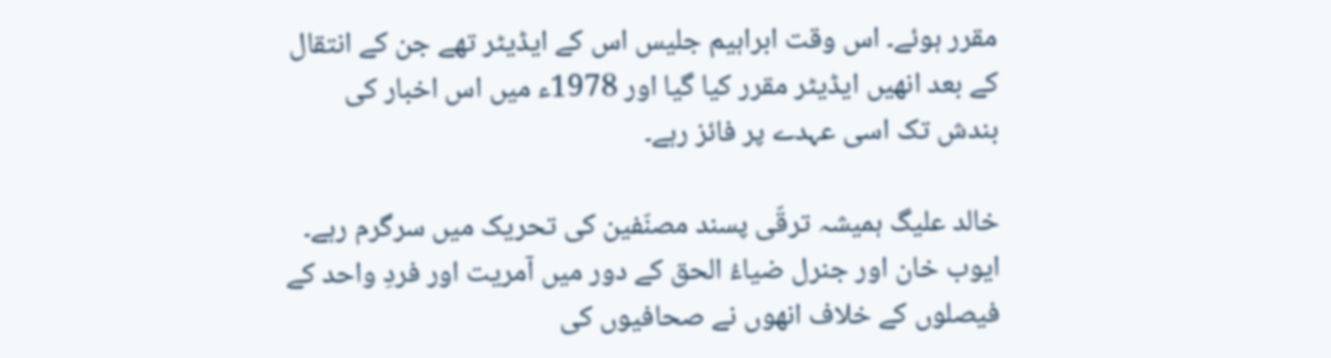مقرر ہوئے۔ اس وقت ابراہیم جلیس اس کے ایڈیٹر تھے جن کے انتقال کے بعد انھیں ایڈیٹر مقرر کیا گیا اور 1978ء میں اس اخبار کی بندش تک اسی عہدے پر فائز رہے۔

خالد علیگ ہمیشہ ترقّی پسند مصنّفین کی تحریک میں سرگرم رہے۔ ایوب خان اور جنرل ضیاءُ الحق کے دور میں آمریت اور فردِ‌ واحد کے فیصلوں کے خلاف انھوں نے صحافیوں کی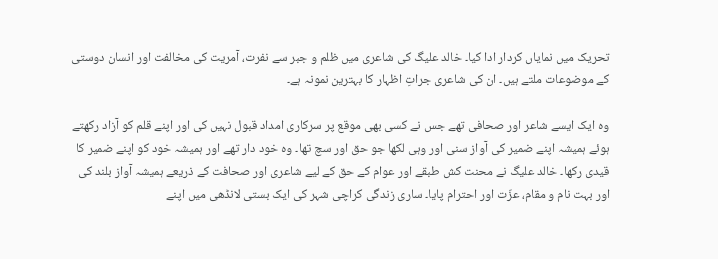تحریک میں نمایاں کردار ادا کیا۔ خالد علیگ کی شاعری میں ظلم و جبر سے نفرت، آمریت کی مخالفت اور انسان دوستی کے موضوعات ملتے ہیں۔ ان کی شاعری جراتِ اظہار کا بہترین نمونہ ہے۔

وہ ایک ایسے شاعر اور صحافی تھے جس نے کسی بھی موقع پر سرکاری امداد قبول نہیں کی اور اپنے قلم کو آزاد رکھتے ہوئے ہمیشہ اپنے ضمیر کی آواز سنی اور وہی لکھا جو حق اور سچ تھا۔ وہ خود دار تھے اور ہمیشہ خود کو اپنے ضمیر کا قیدی رکھا۔ خالد علیگ نے محنت کش طبقے اور عوام کے حق کے لیے شاعری اور صحافت کے ذریعے ہمیشہ آواز بلند کی اور بہت نام و مقام، عزّت اور احترام پایا۔ ساری زندگی کراچی شہر کی ایک بستی لانڈھی میں اپنے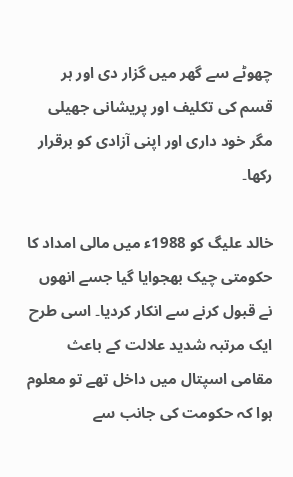چھوٹے سے گھر میں گزار دی اور ہر قسم کی تکلیف اور پریشانی جھیلی مگر خود داری اور اپنی آزادی کو برقرار رکھا۔

خالد علیگ کو 1988ء میں مالی امداد کا حکومتی چیک بھجوایا گیا جسے انھوں نے قبول کرنے سے انکار کردیا۔ اسی طرح ایک مرتبہ شدید علالت کے باعث مقامی اسپتال میں داخل تھے تو معلوم ہوا کہ حکومت کی جانب سے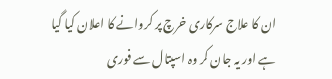ان کا علاج سرکاری خرچ پر کروانے کا اعلان کیا گیا ہے اور یہ جان کر وہ اسپتال سے فوری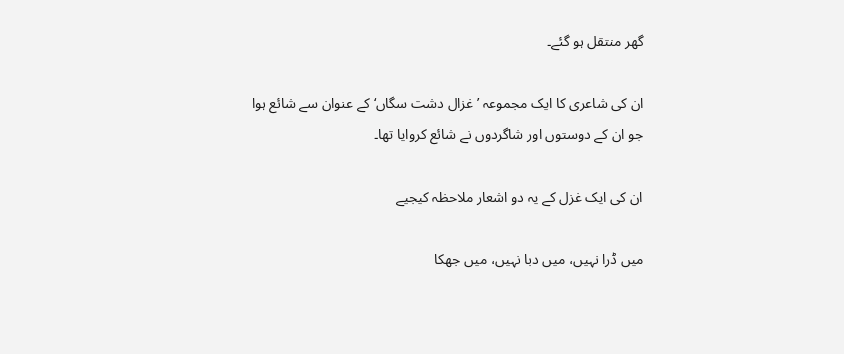گھر منتقل ہو گئے۔

ان کی شاعری کا ایک مجموعہ ’غزال دشت سگاں‘ کے عنوان سے شائع ہوا جو ان کے دوستوں اور شاگردوں نے شائع کروایا تھا۔

ان کی ایک غزل کے یہ دو اشعار ملاحظہ کیجیے

میں ڈرا نہیں، میں دبا نہیں، میں جھکا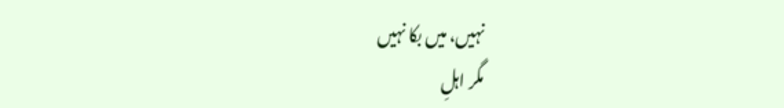نہیں، میں بکا نہیں
مگر اہلِ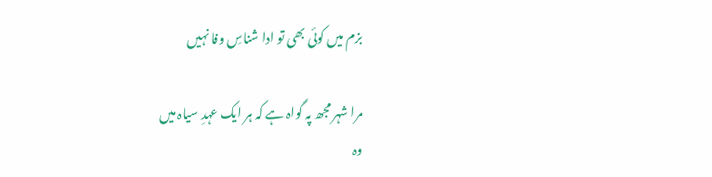بزم میں کوئی بھی تو ادا شناسِ وفا نہیں

مرا شہر مجھ پہ گواہ ہے کہ ہر ایک عہدِ سیاہ میں
وہ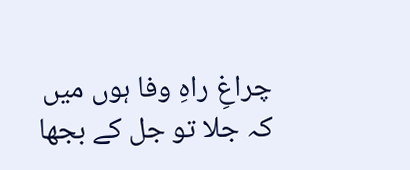چراغِ راہِ وفا ہوں میں کہ جلا تو جل کے بجھا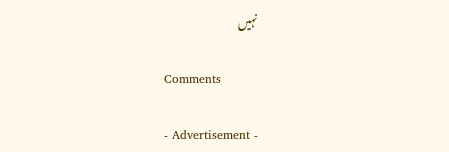نہیں

Comments

- Advertisement -